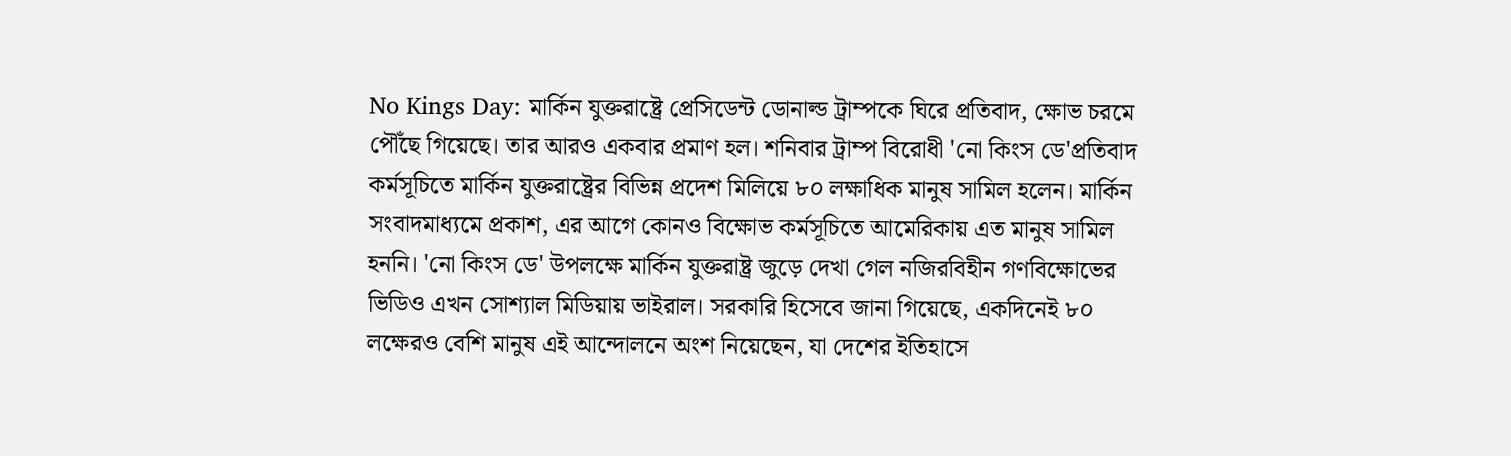No Kings Day: মার্কিন যুক্তরাষ্ট্রে প্রেসিডেন্ট ডোনাল্ড ট্রাম্পকে ঘিরে প্রতিবাদ, ক্ষোভ চরমে পৌঁছে গিয়েছে। তার আরও একবার প্রমাণ হল। শনিবার ট্রাম্প বিরোধী 'নো কিংস ডে'প্রতিবাদ কর্মসূচিতে মার্কিন যুক্তরাষ্ট্রের বিভিন্ন প্রদেশ মিলিয়ে ৮০ লক্ষাধিক মানুষ সামিল হলেন। মার্কিন সংবাদমাধ্যমে প্রকাশ, এর আগে কোনও বিক্ষোভ কর্মসূচিতে আমেরিকায় এত মানুষ সামিল হননি। 'নো কিংস ডে' উপলক্ষে মার্কিন যুক্তরাষ্ট্র জুড়ে দেখা গেল নজিরবিহীন গণবিক্ষোভের ভিডিও এখন সোশ্যাল মিডিয়ায় ভাইরাল। সরকারি হিসেবে জানা গিয়েছে, একদিনেই ৮০ লক্ষেরও বেশি মানুষ এই আন্দোলনে অংশ নিয়েছেন, যা দেশের ইতিহাসে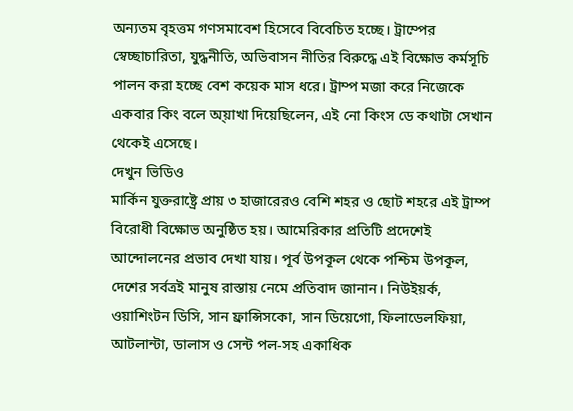অন্যতম বৃহত্তম গণসমাবেশ হিসেবে বিবেচিত হচ্ছে। ট্রাম্পের স্বেচ্ছাচারিতা, যুদ্ধনীতি, অভিবাসন নীতির বিরুদ্ধে এই বিক্ষোভ কর্মসূচি পালন করা হচ্ছে বেশ কয়েক মাস ধরে। ট্রাম্প মজা করে নিজেকে একবার কিং বলে অ্য়াখা দিয়েছিলেন, এই নো কিংস ডে কথাটা সেখান থেকেই এসেছে।
দেখুন ভিডিও
মার্কিন যুক্তরাষ্ট্রে প্রায় ৩ হাজারেরও বেশি শহর ও ছোট শহরে এই ট্রাম্প বিরোধী বিক্ষোভ অনুষ্ঠিত হয়। আমেরিকার প্রতিটি প্রদেশেই আন্দোলনের প্রভাব দেখা যায়। পূর্ব উপকূল থেকে পশ্চিম উপকূল, দেশের সর্বত্রই মানুষ রাস্তায় নেমে প্রতিবাদ জানান। নিউইয়র্ক, ওয়াশিংটন ডিসি, সান ফ্রান্সিসকো, সান ডিয়েগো, ফিলাডেলফিয়া, আটলান্টা, ডালাস ও সেন্ট পল-সহ একাধিক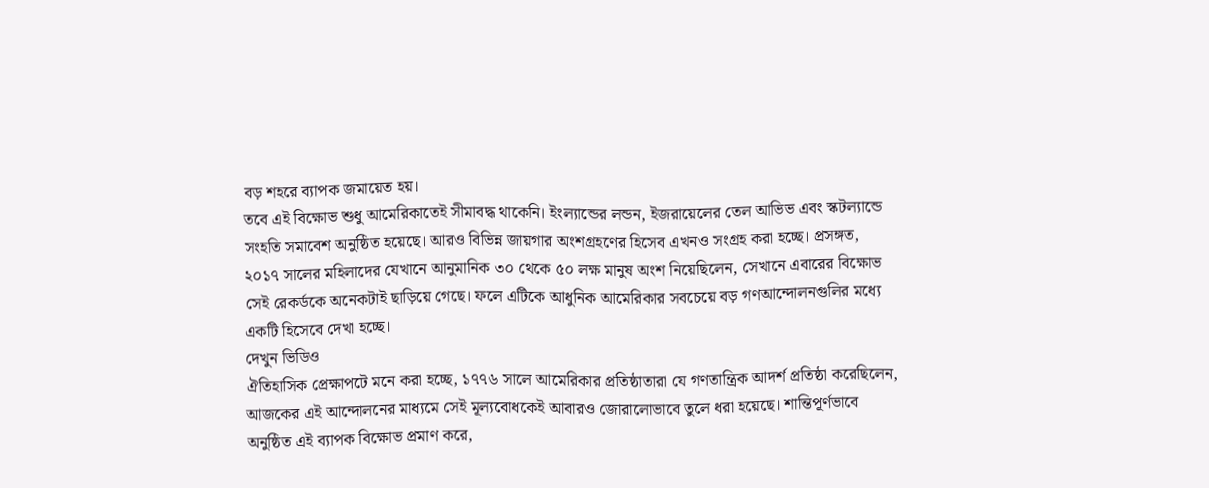বড় শহরে ব্যাপক জমায়েত হয়।
তবে এই বিক্ষোভ শুধু আমেরিকাতেই সীমাবদ্ধ থাকেনি। ইংল্যান্ডের লন্ডন, ইজরায়েলের তেল আভিভ এবং স্কটল্যান্ডে সংহতি সমাবেশ অনুষ্ঠিত হয়েছে। আরও বিভিন্ন জায়গার অংশগ্রহণের হিসেব এখনও সংগ্রহ করা হচ্ছে। প্রসঙ্গত, ২০১৭ সালের মহিলাদের যেখানে আনুমানিক ৩০ থেকে ৫০ লক্ষ মানুষ অংশ নিয়েছিলেন, সেখানে এবারের বিক্ষোভ সেই রেকর্ডকে অনেকটাই ছাড়িয়ে গেছে। ফলে এটিকে আধুনিক আমেরিকার সবচেয়ে বড় গণআন্দোলনগুলির মধ্যে একটি হিসেবে দেখা হচ্ছে।
দেখুন ভিডিও
ঐতিহাসিক প্রেক্ষাপটে মনে করা হচ্ছে, ১৭৭৬ সালে আমেরিকার প্রতিষ্ঠাতারা যে গণতান্ত্রিক আদর্শ প্রতিষ্ঠা করেছিলেন, আজকের এই আন্দোলনের মাধ্যমে সেই মূল্যবোধকেই আবারও জোরালোভাবে তুলে ধরা হয়েছে। শান্তিপূর্ণভাবে অনুষ্ঠিত এই ব্যাপক বিক্ষোভ প্রমাণ করে,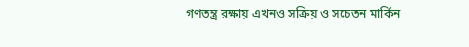গণতন্ত্র রক্ষায় এখনও সক্রিয় ও সচেতন মার্কিন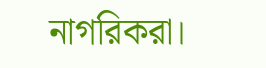নাগরিকরা।